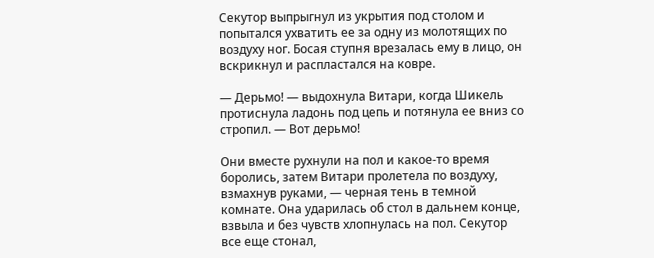Секутор выпрыгнул из укрытия под столом и попытался ухватить ее за одну из молотящих по воздуху ног. Босая ступня врезалась ему в лицо, он вскрикнул и распластался на ковре.

— Дерьмо! — выдохнула Витари, когда Шикель протиснула ладонь под цепь и потянула ее вниз со стропил. — Вот дерьмо!

Они вместе рухнули на пол и какое-то время боролись, затем Витари пролетела по воздуху, взмахнув руками, — черная тень в темной комнате. Она ударилась об стол в дальнем конце, взвыла и без чувств хлопнулась на пол. Секутор все еще стонал,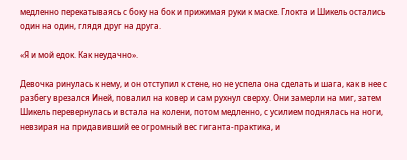медленно перекатываясь с боку на бок и прижимая руки к маске. Глокта и Шикель остались один на один, глядя друг на друга.

«Я и мой едок. Как неудачно».

Девочка ринулась к нему, и он отступил к стене, но не успела она сделать и шага, как в нее с разбегу врезался Иней, повалил на ковер и сам рухнул сверху. Они замерли на миг, затем Шикель перевернулась и встала на колени, потом медленно, с усилием поднялась на ноги, невзирая на придавивший ее огромный вес гиганта-практика, и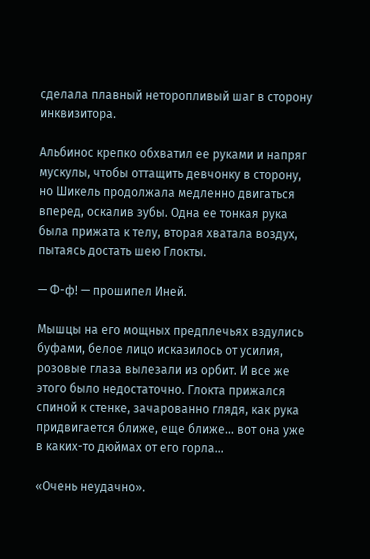сделала плавный неторопливый шаг в сторону инквизитора.

Альбинос крепко обхватил ее руками и напряг мускулы, чтобы оттащить девчонку в сторону, но Шикель продолжала медленно двигаться вперед, оскалив зубы. Одна ее тонкая рука была прижата к телу, вторая хватала воздух, пытаясь достать шею Глокты.

— Ф-ф! — прошипел Иней.

Мышцы на его мощных предплечьях вздулись буфами, белое лицо исказилось от усилия, розовые глаза вылезали из орбит. И все же этого было недостаточно. Глокта прижался спиной к стенке, зачарованно глядя, как рука придвигается ближе, еще ближе… вот она уже в каких-то дюймах от его горла…

«Очень неудачно».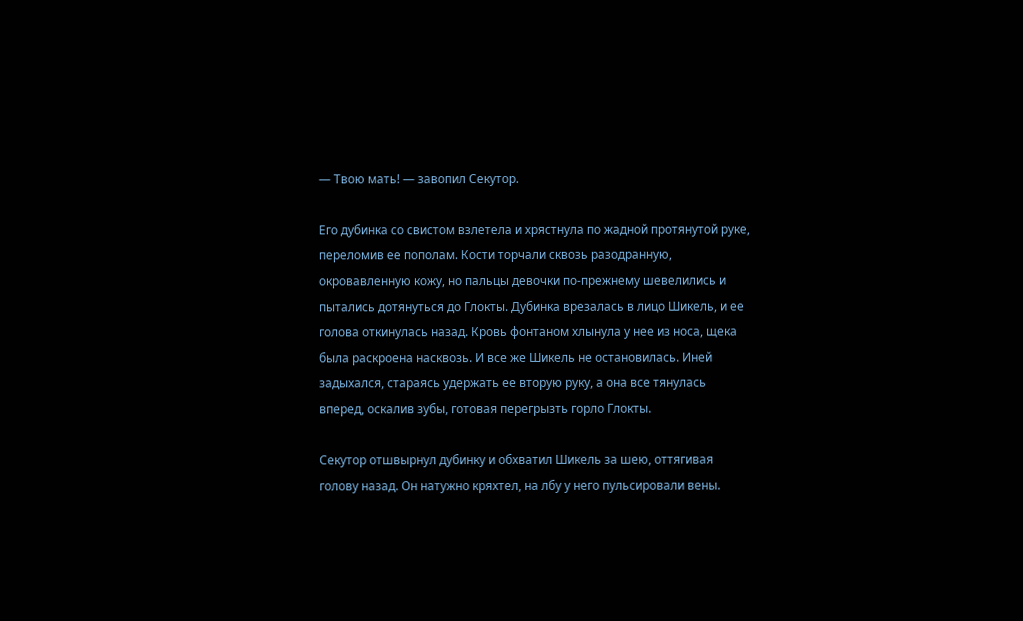— Твою мать! — завопил Секутор.

Его дубинка со свистом взлетела и хрястнула по жадной протянутой руке, переломив ее пополам. Кости торчали сквозь разодранную, окровавленную кожу, но пальцы девочки по-прежнему шевелились и пытались дотянуться до Глокты. Дубинка врезалась в лицо Шикель, и ее голова откинулась назад. Кровь фонтаном хлынула у нее из носа, щека была раскроена насквозь. И все же Шикель не остановилась. Иней задыхался, стараясь удержать ее вторую руку, а она все тянулась вперед, оскалив зубы, готовая перегрызть горло Глокты.

Секутор отшвырнул дубинку и обхватил Шикель за шею, оттягивая голову назад. Он натужно кряхтел, на лбу у него пульсировали вены.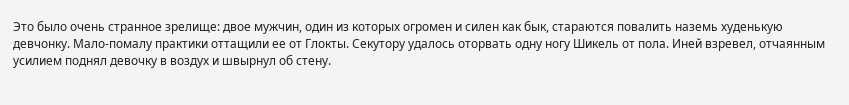Это было очень странное зрелище: двое мужчин, один из которых огромен и силен как бык, стараются повалить наземь худенькую девчонку. Мало-помалу практики оттащили ее от Глокты. Секутору удалось оторвать одну ногу Шикель от пола. Иней взревел, отчаянным усилием поднял девочку в воздух и швырнул об стену.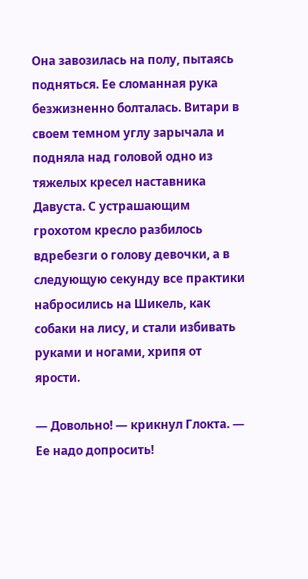Она завозилась на полу, пытаясь подняться. Ее сломанная рука безжизненно болталась. Витари в своем темном углу зарычала и подняла над головой одно из тяжелых кресел наставника Давуста. С устрашающим грохотом кресло разбилось вдребезги о голову девочки, а в следующую секунду все практики набросились на Шикель, как собаки на лису, и стали избивать руками и ногами, хрипя от ярости.

— Довольно! — крикнул Глокта. — Ее надо допросить!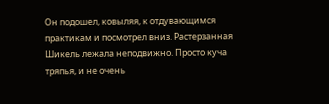Он подошел, ковыляя, к отдувающимся практикам и посмотрел вниз. Растерзанная Шикель лежала неподвижно. Просто куча тряпья, и не очень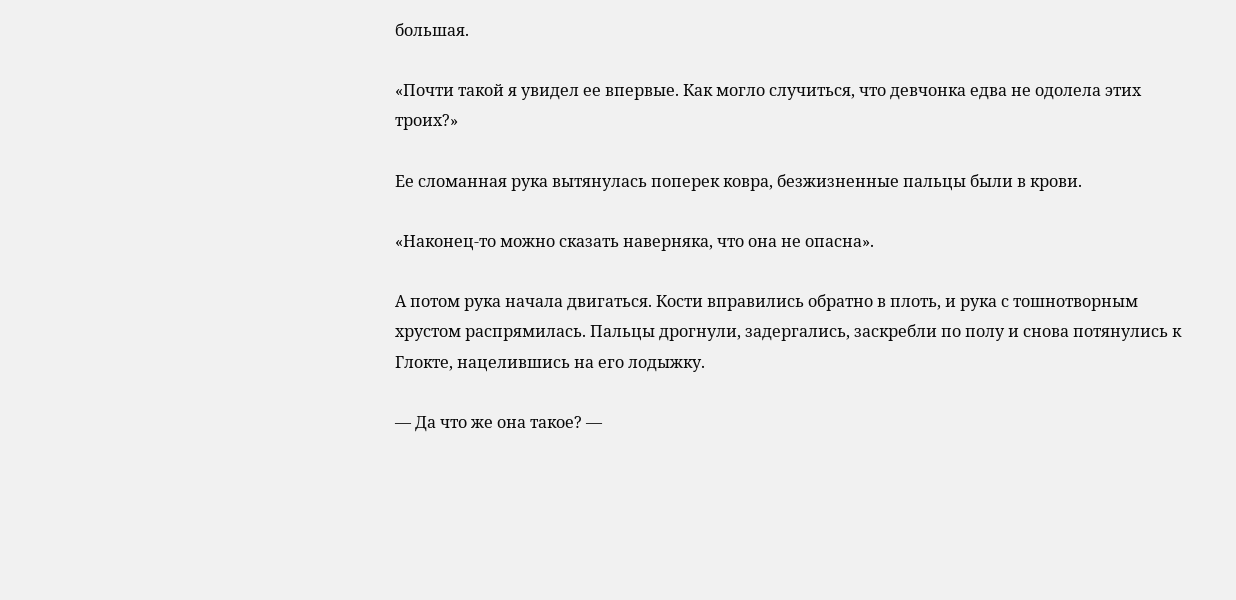большая.

«Почти такой я увидел ее впервые. Как могло случиться, что девчонка едва не одолела этих троих?»

Ее сломанная рука вытянулась поперек ковра, безжизненные пальцы были в крови.

«Наконец-то можно сказать наверняка, что она не опасна».

А потом рука начала двигаться. Кости вправились обратно в плоть, и рука с тошнотворным хрустом распрямилась. Пальцы дрогнули, задергались, заскребли по полу и снова потянулись к Глокте, нацелившись на его лодыжку.

— Да что же она такое? —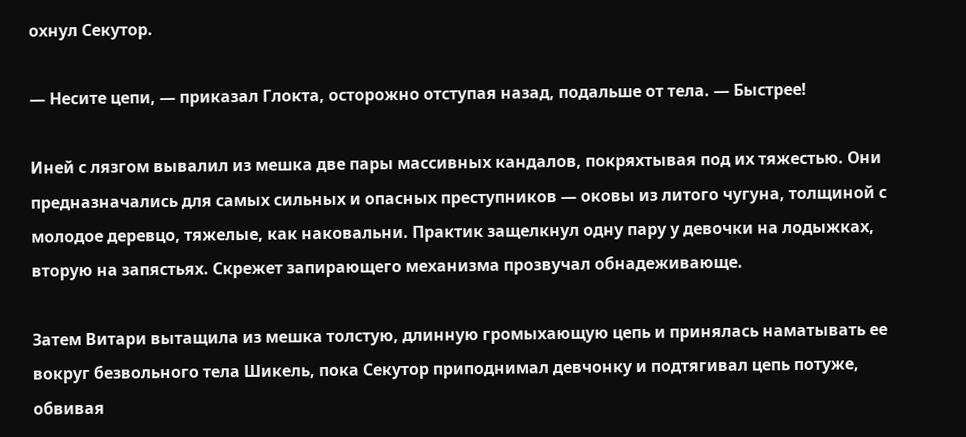охнул Секутор.

— Несите цепи, — приказал Глокта, осторожно отступая назад, подальше от тела. — Быстрее!

Иней с лязгом вывалил из мешка две пары массивных кандалов, покряхтывая под их тяжестью. Они предназначались для самых сильных и опасных преступников — оковы из литого чугуна, толщиной с молодое деревцо, тяжелые, как наковальни. Практик защелкнул одну пару у девочки на лодыжках, вторую на запястьях. Скрежет запирающего механизма прозвучал обнадеживающе.

Затем Витари вытащила из мешка толстую, длинную громыхающую цепь и принялась наматывать ее вокруг безвольного тела Шикель, пока Секутор приподнимал девчонку и подтягивал цепь потуже, обвивая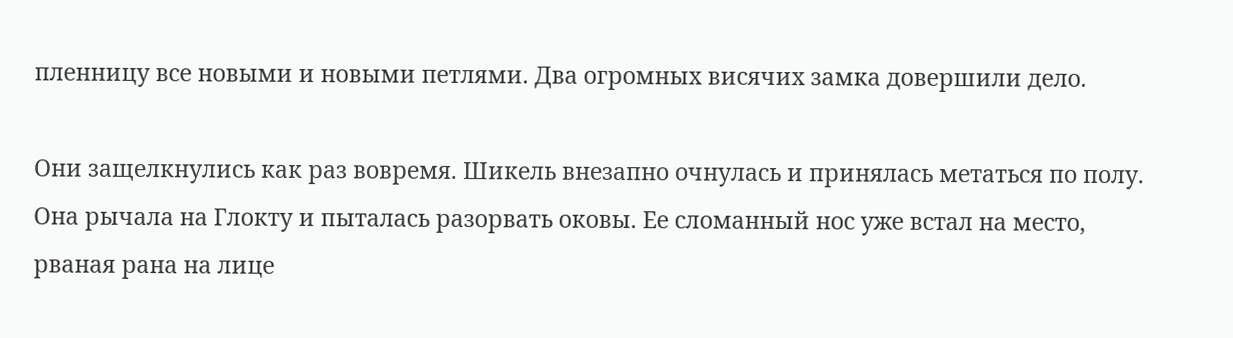пленницу все новыми и новыми петлями. Два огромных висячих замка довершили дело.

Они защелкнулись как раз вовремя. Шикель внезапно очнулась и принялась метаться по полу. Она рычала на Глокту и пыталась разорвать оковы. Ее сломанный нос уже встал на место, рваная рана на лице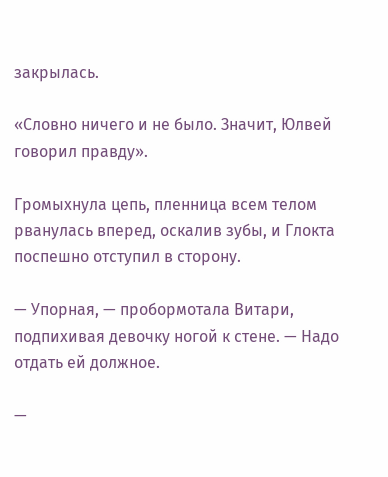закрылась.

«Словно ничего и не было. Значит, Юлвей говорил правду».

Громыхнула цепь, пленница всем телом рванулась вперед, оскалив зубы, и Глокта поспешно отступил в сторону.

— Упорная, — пробормотала Витари, подпихивая девочку ногой к стене. — Надо отдать ей должное.

—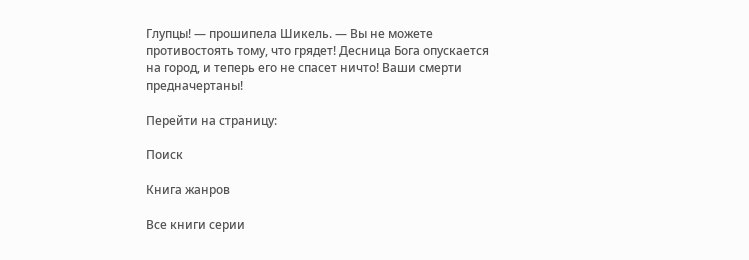Глупцы! — прошипела Шикель. — Вы не можете противостоять тому, что грядет! Десница Бога опускается на город, и теперь его не спасет ничто! Ваши смерти предначертаны!

Перейти на страницу:

Поиск

Книга жанров

Все книги серии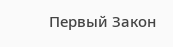Первый Закон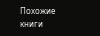Похожие книги